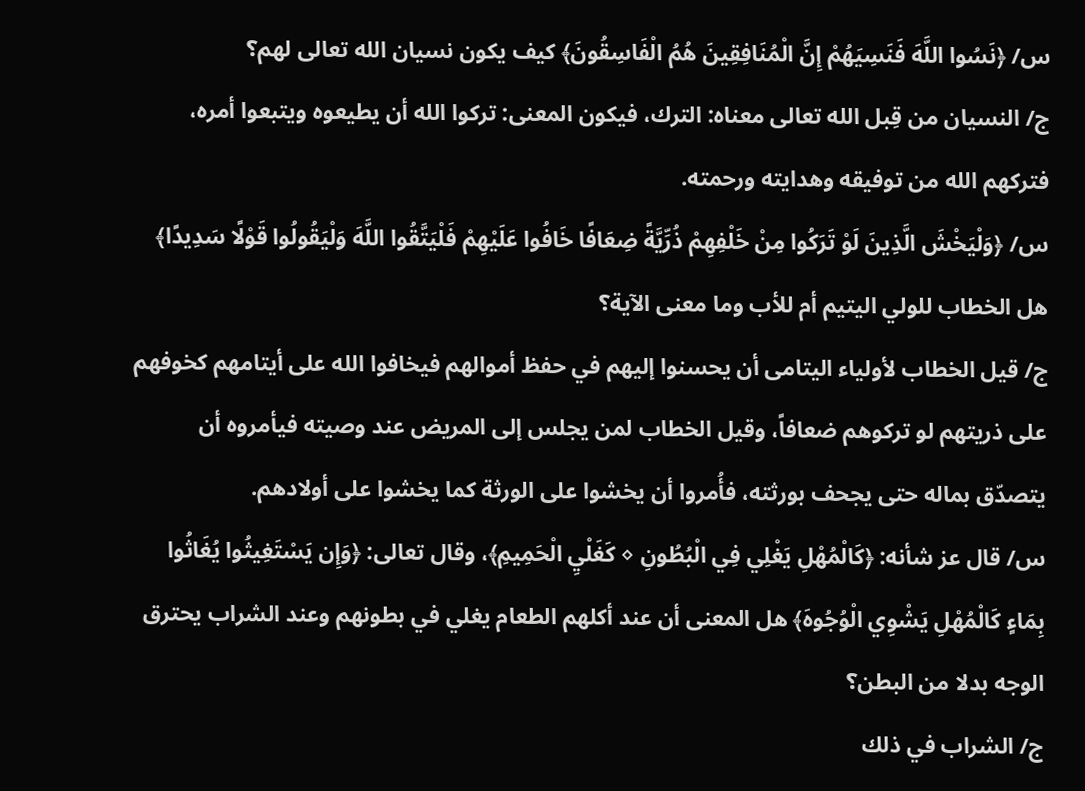س/ ﴿نَسُوا اللَّهَ فَنَسِيَهُمْ إِنَّ الْمُنَافِقِينَ هُمُ الْفَاسِقُونَ﴾ كيف يكون نسيان الله تعالى لهم؟
ج/ النسيان من قِبل الله تعالى معناه: الترك، فيكون المعنى: تركوا الله أن يطيعوه ويتبعوا أمره، فتركهم الله من توفيقه وهدايته ورحمته.
س/ ﴿وَلْيَخْشَ الَّذِينَ لَوْ تَرَكُوا مِنْ خَلْفِهِمْ ذُرِّيَّةً ضِعَافًا خَافُوا عَلَيْهِمْ فَلْيَتَّقُوا اللَّهَ وَلْيَقُولُوا قَوْلًا سَدِيدًا﴾ هل الخطاب للولي اليتيم أم للأب وما معنى الآية؟
ج/ قيل الخطاب لأولياء اليتامى أن يحسنوا إليهم في حفظ أموالهم فيخافوا الله على أيتامهم كخوفهم على ذريتهم لو تركوهم ضعافاً، وقيل الخطاب لمن يجلس إلى المريض عند وصيته فيأمروه أن يتصدّق بماله حتى يجحف بورثته، فأُمروا أن يخشوا على الورثة كما يخشوا على أولادهم.
س/ قال عز شأنه: ﴿كَالْمُهْلِ يَغْلِي فِي الْبُطُونِ ⋄ كَغَلْيِ الْحَمِيمِ﴾، وقال تعالى: ﴿وَإِن يَسْتَغِيثُوا يُغَاثُوا بِمَاءٍ كَالْمُهْلِ يَشْوِي الْوُجُوهَ﴾ هل المعنى أن عند أكلهم الطعام يغلي في بطونهم وعند الشراب يحترق الوجه بدلا من البطن؟
ج/ الشراب في ذلك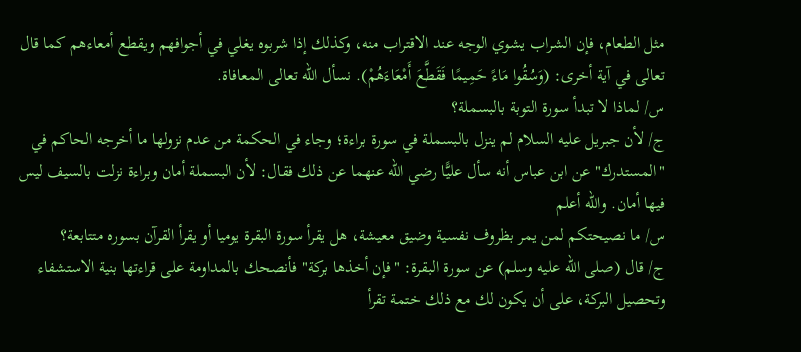مثل الطعام، فإن الشراب يشوي الوجه عند الاقتراب منه، وكذلك إذا شربوه يغلي في أجوافهم ويقطع أمعاءهم كما قال تعالى في آية أخرى: (وَسُقُوا مَاءً حَمِيمًا فَقَطَّعَ أَمْعَاءَهُمْ). نسأل الله تعالى المعافاة.
س/ لماذا لا تبدأ سورة التوبة بالبسملة؟
ج/ لأن جبريل عليه السلام لم ينزل بالبسملة في سورة براءة؛ وجاء في الحكمة من عدم نزولها ما أخرجه الحاكم في "المستدرك" عن ابن عباس أنه سأل عليًّا رضي الله عنهما عن ذلك فقال: لأن البسملة أمان وبراءة نزلت بالسيف ليس فيها أمان. والله أعلم
س/ ما نصيحتكم لمن يمر بظروف نفسية وضيق معيشة، هل يقرأ سورة البقرة يوميا أو يقرأ القرآن بسوره متتابعة؟
ج/ قال (صلى الله عليه وسلم) عن سورة البقرة: "فإن أخذها بركة" فأنصحك بالمداومة على قراءتها بنية الاستشفاء وتحصيل البركة، على أن يكون لك مع ذلك ختمة تقرأ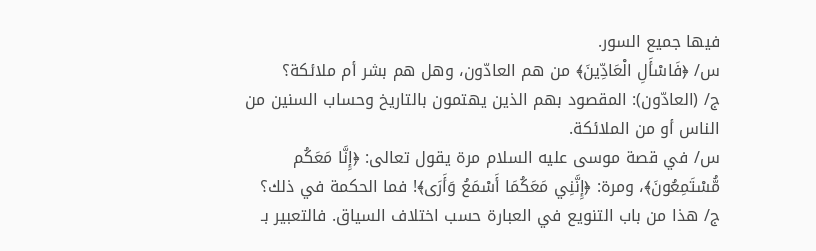فيها جميع السور.
س/ ﴿فَاسْأَلِ الْعَادِّينَ﴾ من هم العادّون، وهل هم بشر أم ملائكة؟
ج/ (العادّون): المقصود بهم الذين يهتمون بالتاريخ وحساب السنين من الناس أو من الملائكة.
س/ في قصة موسى عليه السلام مرة يقول تعالى: ﴿إِنَّا مَعَكُم مُّسْتَمِعُونَ﴾، ومرة: ﴿إِنَّنِي مَعَكُمَا أَسْمَعُ وَأَرَى﴾! فما الحكمة في ذلك؟
ج/ هذا من باب التنويع في العبارة حسب اختلاف السياق. فالتعبير بـ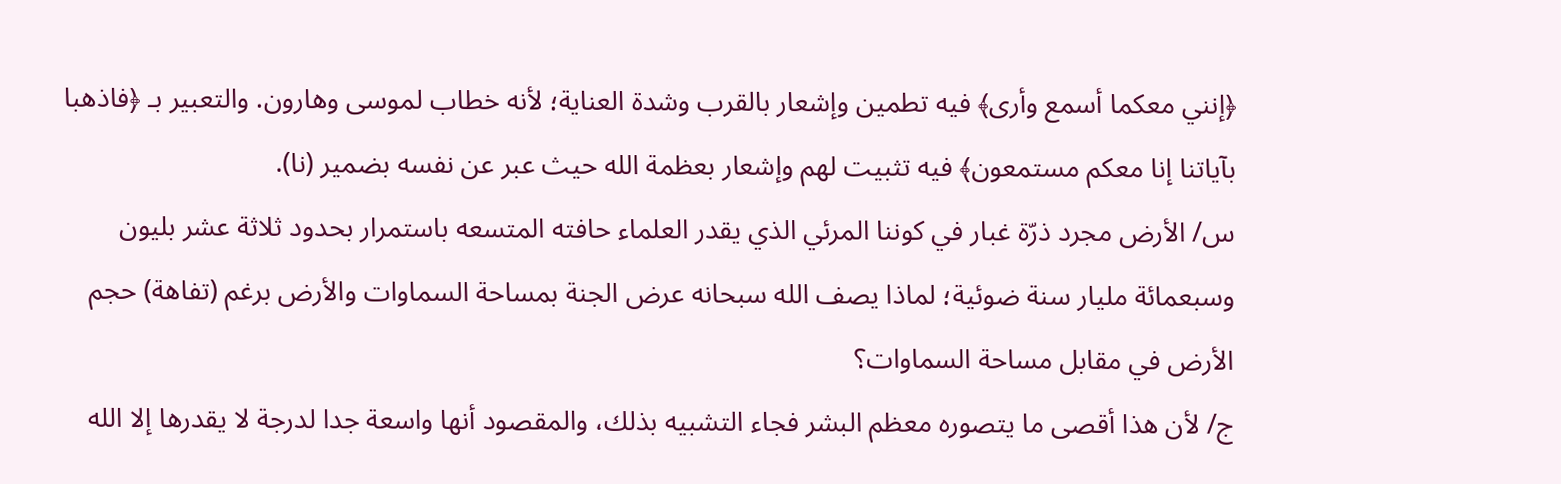﴿إنني معكما أسمع وأرى﴾ فيه تطمين وإشعار بالقرب وشدة العناية؛ لأنه خطاب لموسى وهارون. والتعبير بـ ﴿فاذهبا بآياتنا إنا معكم مستمعون﴾ فيه تثبيت لهم وإشعار بعظمة الله حيث عبر عن نفسه بضمير (نا).
س/ الأرض مجرد ذرّة غبار في كوننا المرئي الذي يقدر العلماء حافته المتسعه باستمرار بحدود ثلاثة عشر بليون وسبعمائة مليار سنة ضوئية؛ لماذا يصف الله سبحانه عرض الجنة بمساحة السماوات والأرض برغم (تفاهة) حجم الأرض في مقابل مساحة السماوات؟
ج/ لأن هذا أقصى ما يتصوره معظم البشر فجاء التشبيه بذلك، والمقصود أنها واسعة جدا لدرجة لا يقدرها إلا الله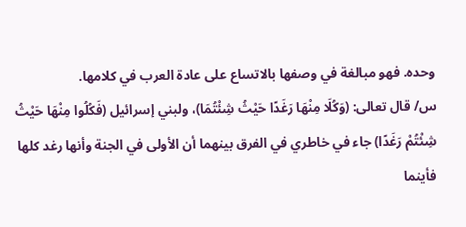وحده. فهو مبالغة في وصفها بالاتساع على عادة العرب في كلامها.
س/ قال تعالى: (وَكُلَا مِنْهَا رَغَدًا حَيْثُ شِئْتُمَا)، ولبني إسرائيل (فَكُلُوا مِنْهَا حَيْثُ شِئْتُمْ رَغَدًا) جاء في خاطري في الفرق بينهما أن الأولى في الجنة وأنها رغد كلها فأينما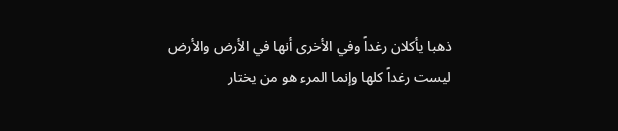ذهبا يأكلان رغداً وفي الأخرى أنها في الأرض والأرض ليست رغداً كلها وإنما المرء هو من يختار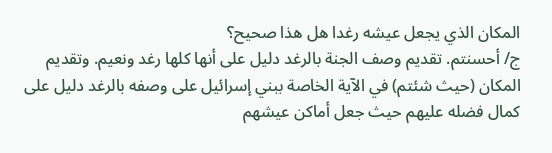المكان الذي يجعل عيشه رغدا هل هذا صحيح؟
ج/ أحسنتم. تقديم وصف الجنة بالرغد دليل على أنها كلها رغد ونعيم. وتقديم المكان (حيث شئتم) في الآية الخاصة ببني إسرائيل على وصفه بالرغد دليل على كمال فضله عليهم حيث جعل أماكن عيشهم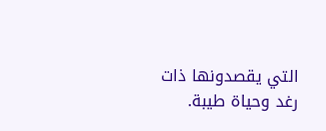التي يقصدونها ذات رغد وحياة طيبة.